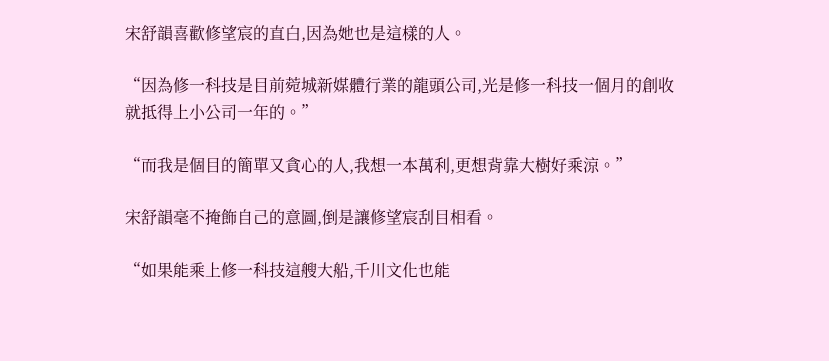宋舒韻喜歡修望宸的直白,因為她也是這樣的人。

“因為修一科技是目前菀城新媒體行業的龍頭公司,光是修一科技一個月的創收就抵得上小公司一年的。”

“而我是個目的簡單又貪心的人,我想一本萬利,更想背靠大樹好乘涼。”

宋舒韻毫不掩飾自己的意圖,倒是讓修望宸刮目相看。

“如果能乘上修一科技這艘大船,千川文化也能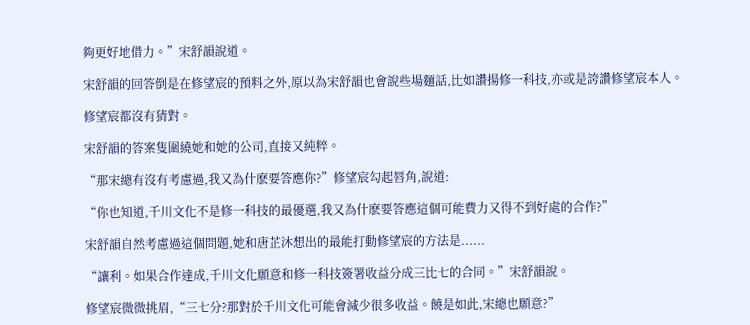夠更好地借力。”宋舒韻說道。

宋舒韻的回答倒是在修望宸的預料之外,原以為宋舒韻也會說些場麵話,比如讚揚修一科技,亦或是誇讚修望宸本人。

修望宸都沒有猜對。

宋舒韻的答案隻圍繞她和她的公司,直接又純粹。

“那宋總有沒有考慮過,我又為什麽要答應你?”修望宸勾起唇角,說道:

“你也知道,千川文化不是修一科技的最優選,我又為什麽要答應這個可能費力又得不到好處的合作?”

宋舒韻自然考慮過這個問題,她和唐芷沐想出的最能打動修望宸的方法是......

“讓利。如果合作達成,千川文化願意和修一科技簽署收益分成三比七的合同。”宋舒韻說。

修望宸微微挑眉,“三七分?那對於千川文化可能會減少很多收益。饒是如此,宋總也願意?”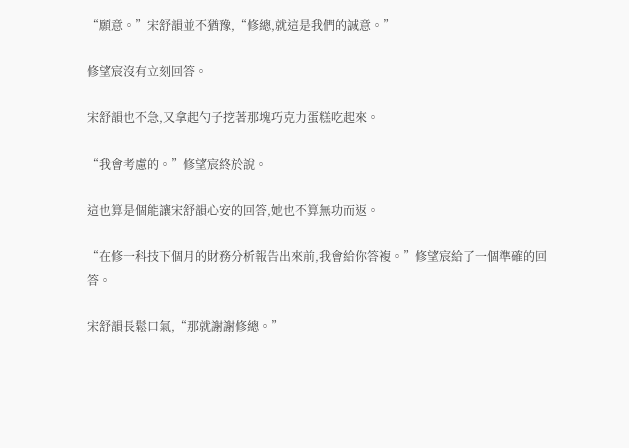“願意。”宋舒韻並不猶豫,“修總,就這是我們的誠意。”

修望宸沒有立刻回答。

宋舒韻也不急,又拿起勺子挖著那塊巧克力蛋糕吃起來。

“我會考慮的。”修望宸終於說。

這也算是個能讓宋舒韻心安的回答,她也不算無功而返。

“在修一科技下個月的財務分析報告出來前,我會給你答複。”修望宸給了一個準確的回答。

宋舒韻長鬆口氣,“那就謝謝修總。”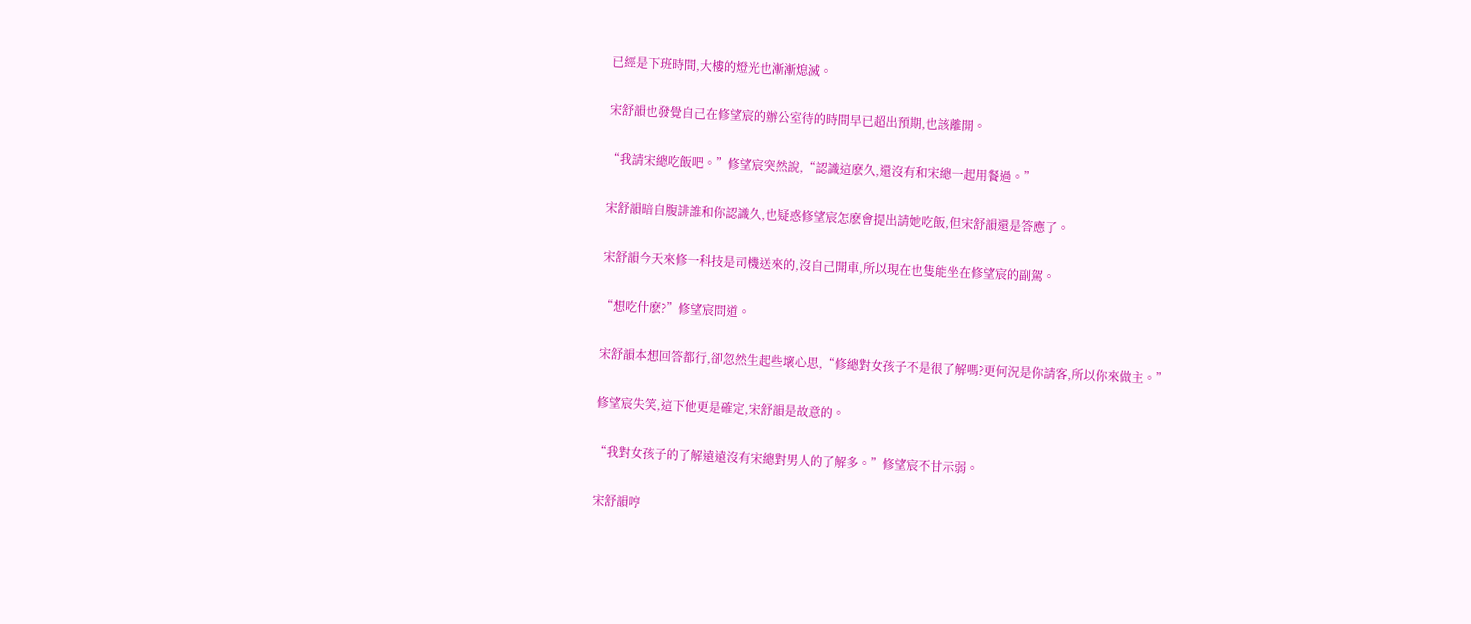已經是下班時間,大樓的燈光也漸漸熄滅。

宋舒韻也發覺自己在修望宸的辦公室待的時間早已超出預期,也該離開。

“我請宋總吃飯吧。”修望宸突然說,“認識這麽久,還沒有和宋總一起用餐過。”

宋舒韻暗自腹誹誰和你認識久,也疑惑修望宸怎麽會提出請她吃飯,但宋舒韻還是答應了。

宋舒韻今天來修一科技是司機送來的,沒自己開車,所以現在也隻能坐在修望宸的副駕。

“想吃什麽?”修望宸問道。

宋舒韻本想回答都行,卻忽然生起些壞心思,“修總對女孩子不是很了解嗎?更何況是你請客,所以你來做主。”

修望宸失笑,這下他更是確定,宋舒韻是故意的。

“我對女孩子的了解遠遠沒有宋總對男人的了解多。”修望宸不甘示弱。

宋舒韻哼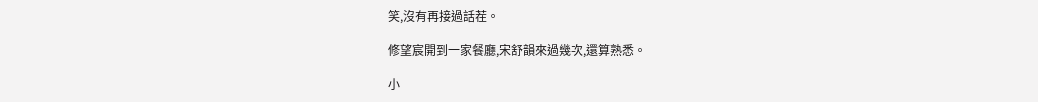笑,沒有再接過話茬。

修望宸開到一家餐廳,宋舒韻來過幾次,還算熟悉。

小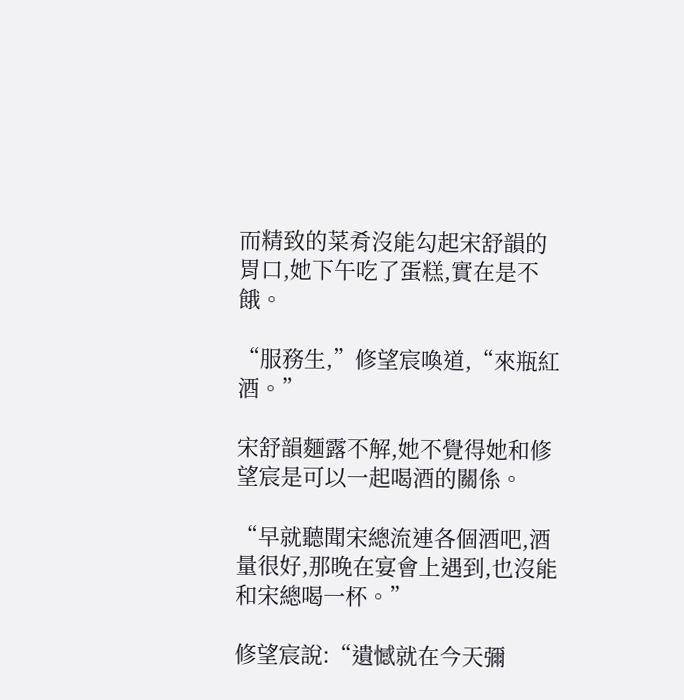而精致的菜肴沒能勾起宋舒韻的胃口,她下午吃了蛋糕,實在是不餓。

“服務生,”修望宸喚道,“來瓶紅酒。”

宋舒韻麵露不解,她不覺得她和修望宸是可以一起喝酒的關係。

“早就聽聞宋總流連各個酒吧,酒量很好,那晚在宴會上遇到,也沒能和宋總喝一杯。”

修望宸說:“遺憾就在今天彌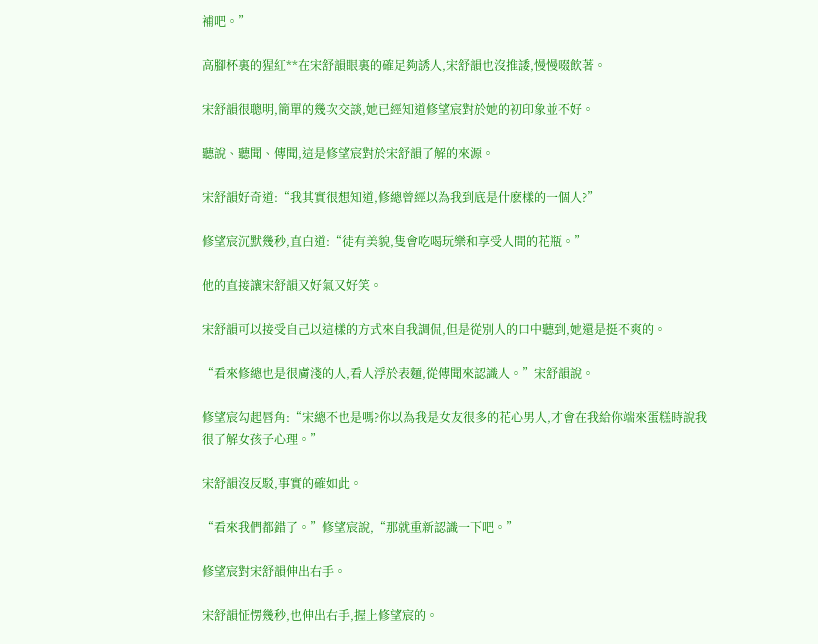補吧。”

高腳杯裏的猩紅**在宋舒韻眼裏的確足夠誘人,宋舒韻也沒推諉,慢慢啜飲著。

宋舒韻很聰明,簡單的幾次交談,她已經知道修望宸對於她的初印象並不好。

聽說、聽聞、傳聞,這是修望宸對於宋舒韻了解的來源。

宋舒韻好奇道:“我其實很想知道,修總曾經以為我到底是什麽樣的一個人?”

修望宸沉默幾秒,直白道:“徒有美貌,隻會吃喝玩樂和享受人間的花瓶。”

他的直接讓宋舒韻又好氣又好笑。

宋舒韻可以接受自己以這樣的方式來自我調侃,但是從別人的口中聽到,她還是挺不爽的。

“看來修總也是很膚淺的人,看人浮於表麵,從傳聞來認識人。”宋舒韻說。

修望宸勾起唇角:“宋總不也是嗎?你以為我是女友很多的花心男人,才會在我給你端來蛋糕時說我很了解女孩子心理。”

宋舒韻沒反駁,事實的確如此。

“看來我們都錯了。”修望宸說,“那就重新認識一下吧。”

修望宸對宋舒韻伸出右手。

宋舒韻怔愣幾秒,也伸出右手,握上修望宸的。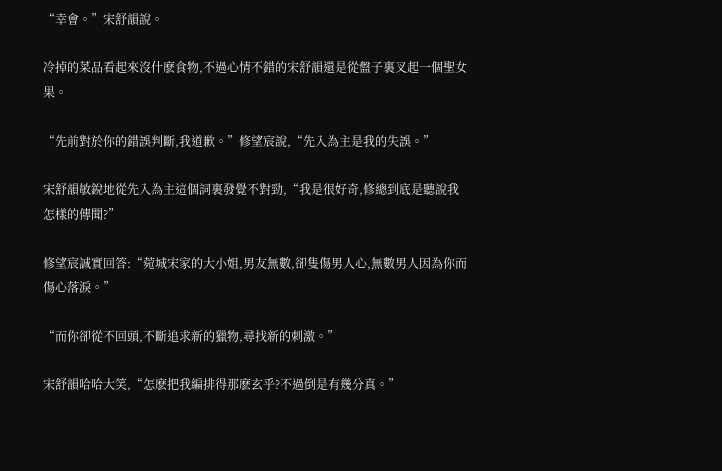“幸會。”宋舒韻說。

冷掉的菜品看起來沒什麽食物,不過心情不錯的宋舒韻還是從盤子裏叉起一個聖女果。

“先前對於你的錯誤判斷,我道歉。”修望宸說,“先入為主是我的失誤。”

宋舒韻敏銳地從先入為主這個詞裏發覺不對勁,“我是很好奇,修總到底是聽說我怎樣的傳聞?”

修望宸誠實回答:“菀城宋家的大小姐,男友無數,卻隻傷男人心,無數男人因為你而傷心落淚。”

“而你卻從不回頭,不斷追求新的獵物,尋找新的刺激。”

宋舒韻哈哈大笑,“怎麽把我編排得那麽玄乎?不過倒是有幾分真。”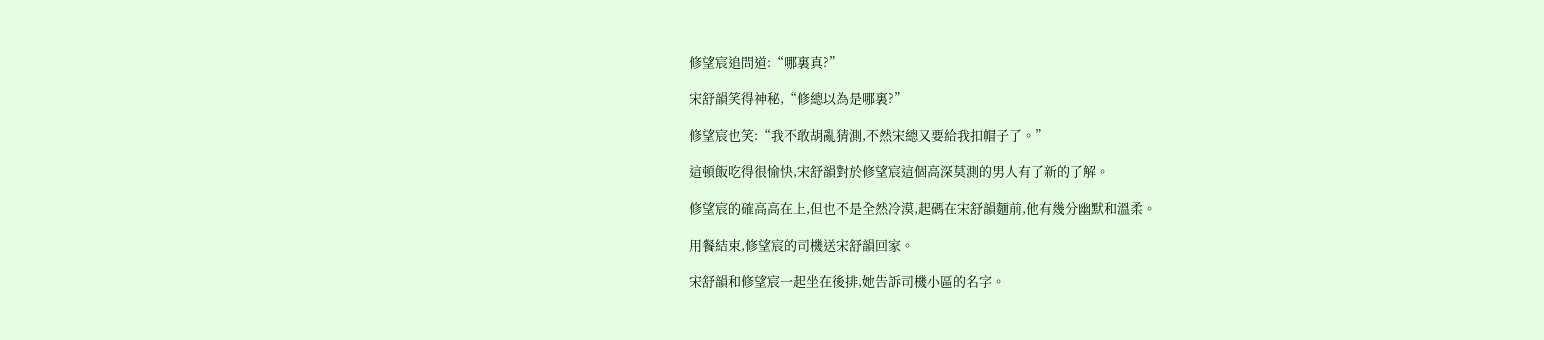修望宸追問道:“哪裏真?”

宋舒韻笑得神秘,“修總以為是哪裏?”

修望宸也笑:“我不敢胡亂猜測,不然宋總又要給我扣帽子了。”

這頓飯吃得很愉快,宋舒韻對於修望宸這個高深莫測的男人有了新的了解。

修望宸的確高高在上,但也不是全然冷漠,起碼在宋舒韻麵前,他有幾分幽默和溫柔。

用餐結束,修望宸的司機送宋舒韻回家。

宋舒韻和修望宸一起坐在後排,她告訴司機小區的名字。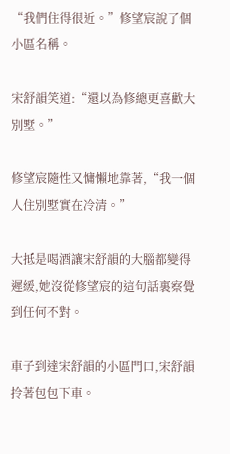“我們住得很近。”修望宸說了個小區名稱。

宋舒韻笑道:“還以為修總更喜歡大別墅。”

修望宸隨性又慵懶地靠著,“我一個人住別墅實在冷清。”

大抵是喝酒讓宋舒韻的大腦都變得遲緩,她沒從修望宸的這句話裏察覺到任何不對。

車子到達宋舒韻的小區門口,宋舒韻拎著包包下車。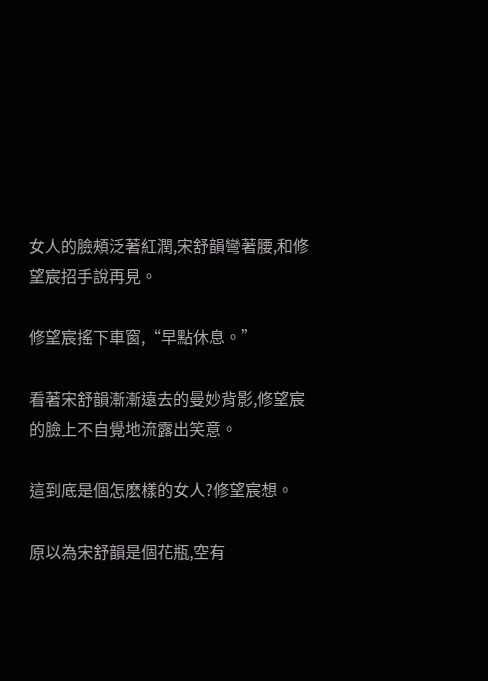女人的臉頰泛著紅潤,宋舒韻彎著腰,和修望宸招手說再見。

修望宸搖下車窗,“早點休息。”

看著宋舒韻漸漸遠去的曼妙背影,修望宸的臉上不自覺地流露出笑意。

這到底是個怎麽樣的女人?修望宸想。

原以為宋舒韻是個花瓶,空有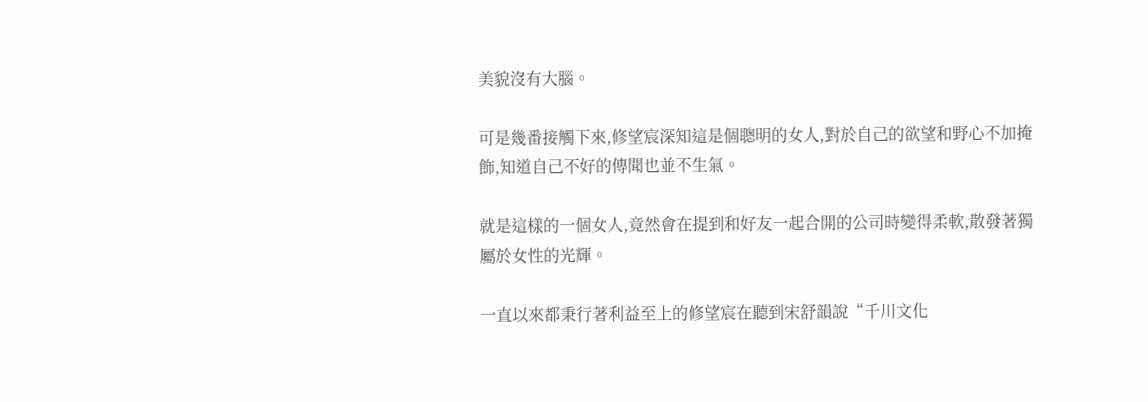美貌沒有大腦。

可是幾番接觸下來,修望宸深知這是個聰明的女人,對於自己的欲望和野心不加掩飾,知道自己不好的傳聞也並不生氣。

就是這樣的一個女人,竟然會在提到和好友一起合開的公司時變得柔軟,散發著獨屬於女性的光輝。

一直以來都秉行著利益至上的修望宸在聽到宋舒韻說“千川文化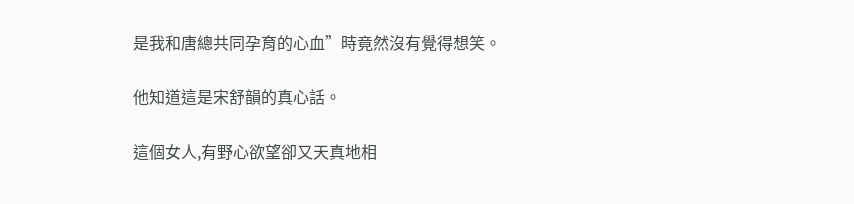是我和唐總共同孕育的心血”時竟然沒有覺得想笑。

他知道這是宋舒韻的真心話。

這個女人,有野心欲望卻又天真地相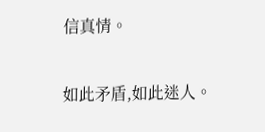信真情。

如此矛盾,如此迷人。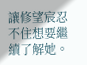讓修望宸忍不住想要繼續了解她。